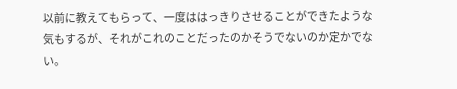以前に教えてもらって、一度ははっきりさせることができたような気もするが、それがこれのことだったのかそうでないのか定かでない。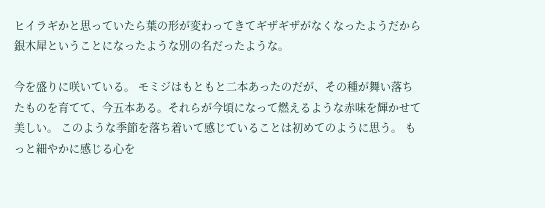ヒイラギかと思っていたら葉の形が変わってきてギザギザがなくなったようだから銀木犀ということになったような別の名だったような。

今を盛りに咲いている。 モミジはもともと二本あったのだが、その種が舞い落ちたものを育てて、今五本ある。それらが今頃になって燃えるような赤味を輝かせて美しい。 このような季節を落ち着いて感じていることは初めてのように思う。 もっと細やかに感じる心を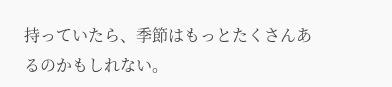持っていたら、季節はもっとたくさんあるのかもしれない。